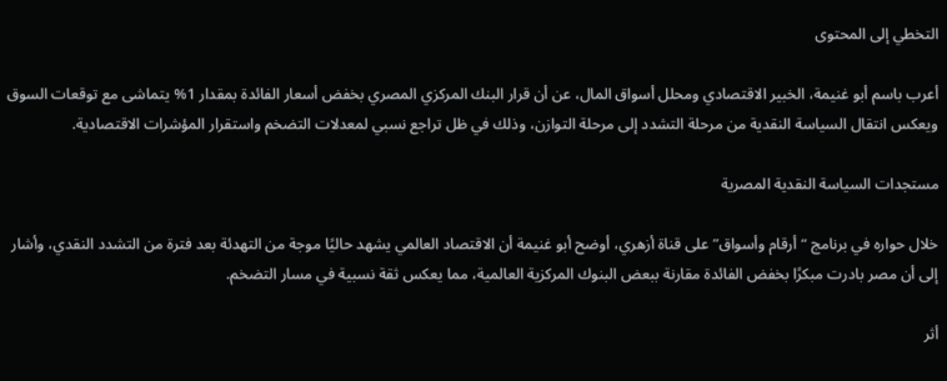التخطي إلى المحتوى

أعرب باسم أبو غنيمة، الخبير الاقتصادي ومحلل أسواق المال، عن أن قرار البنك المركزي المصري بخفض أسعار الفائدة بمقدار 1% يتماشى مع توقعات السوق ويعكس انتقال السياسة النقدية من مرحلة التشدد إلى مرحلة التوازن، وذلك في ظل تراجع نسبي لمعدلات التضخم واستقرار المؤشرات الاقتصادية.

مستجدات السياسة النقدية المصرية

خلال حواره في برنامج “أرقام وأسواق” على قناة أزهري، أوضح أبو غنيمة أن الاقتصاد العالمي يشهد حاليًا موجة من التهدئة بعد فترة من التشدد النقدي، وأشار إلى أن مصر بادرت مبكرًا بخفض الفائدة مقارنة ببعض البنوك المركزية العالمية، مما يعكس ثقة نسبية في مسار التضخم.

أثر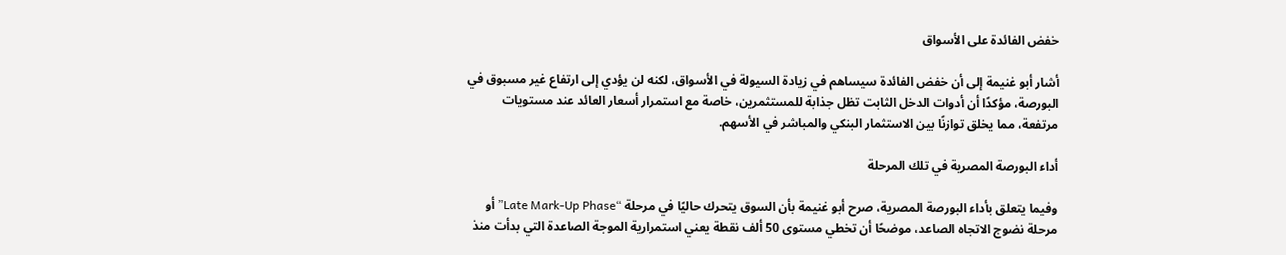خفض الفائدة على الأسواق

أشار أبو غنيمة إلى أن خفض الفائدة سيساهم في زيادة السيولة في الأسواق، لكنه لن يؤدي إلى ارتفاع غير مسبوق في البورصة، مؤكدًا أن أدوات الدخل الثابت تظل جذابة للمستثمرين، خاصة مع استمرار أسعار العائد عند مستويات مرتفعة، مما يخلق توازنًا بين الاستثمار البنكي والمباشر في الأسهم.

أداء البورصة المصرية في تلك المرحلة

وفيما يتعلق بأداء البورصة المصرية، صرح أبو غنيمة بأن السوق يتحرك حاليًا في مرحلة “Late Mark-Up Phase” أو مرحلة نضوج الاتجاه الصاعد، موضحًا أن تخطي مستوى 50 ألف نقطة يعني استمرارية الموجة الصاعدة التي بدأت منذ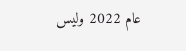عام 2022 وليس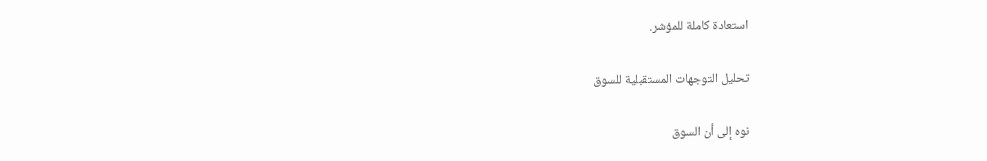استعادة كاملة للمؤشر.

تحليل التوجهات المستقبلية للسوق

نوه إلى أن السوق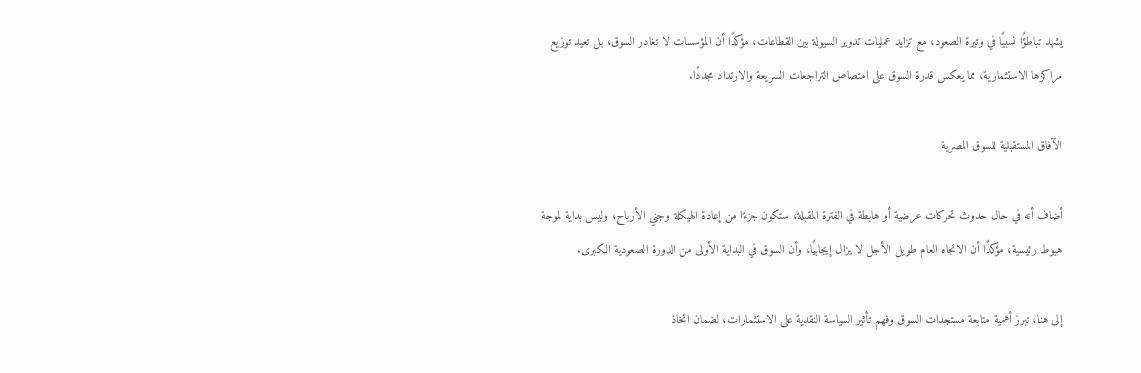يشهد تباطؤًا نسبيًا في وتيرة الصعود، مع تزايد عمليات تدوير السيولة بين القطاعات، مؤكدًا أن المؤسسات لا تغادر السوق، بل تعيد توزيع مراكزها الاستثمارية، مما يعكس قدرة السوق على امتصاص التراجعات السريعة والارتداد مجددًا.

الآفاق المستقبلية للسوق المصرية

أضاف أنه في حال حدوث تحركات عرضية أو هابطة في الفترة المقبلة، ستكون جزءًا من إعادة الهيكلة وجني الأرباح، وليس بداية لموجة هبوط رئيسية، مؤكدًا أن الاتجاه العام طويل الأجل لا يزال إيجابيًا، وأن السوق في البداية الأولى من الدورة الصعودية الكبرى.

إلى هنا، تبرز أهمية متابعة مستجدات السوق وفهم تأثير السياسة النقدية على الاستثمارات، لضمان اتخاذ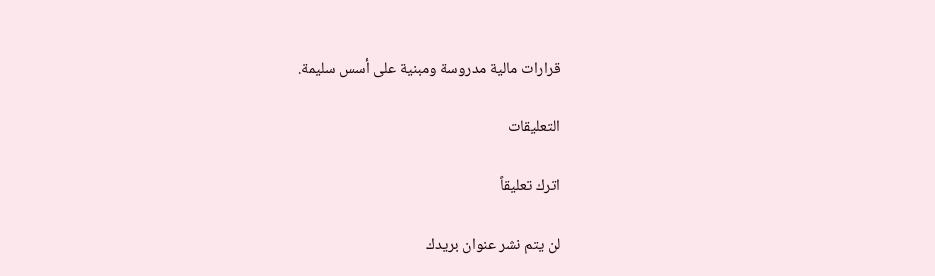قرارات مالية مدروسة ومبنية على أسس سليمة.

التعليقات

اترك تعليقاً

لن يتم نشر عنوان بريدك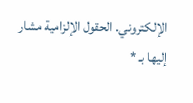الإلكتروني. الحقول الإلزامية مشار إليها بـ *